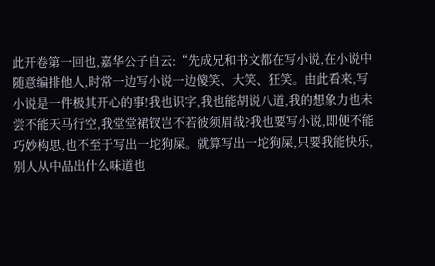此开卷第一回也,嘉华公子自云:“先成兄和书文都在写小说,在小说中随意编排他人,时常一边写小说一边傻笑、大笑、狂笑。由此看来,写小说是一件极其开心的事!我也识字,我也能胡说八道,我的想象力也未尝不能天马行空,我堂堂裙钗岂不若彼须眉哉?我也要写小说,即便不能巧妙构思,也不至于写出一坨狗屎。就算写出一坨狗屎,只要我能快乐,别人从中品出什么味道也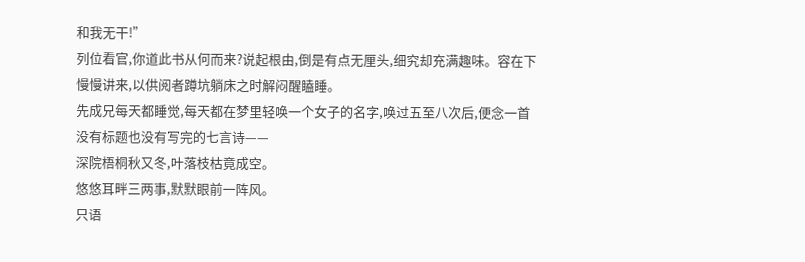和我无干!”
列位看官,你道此书从何而来?说起根由,倒是有点无厘头,细究却充满趣味。容在下慢慢讲来,以供阅者蹲坑躺床之时解闷醒瞌睡。
先成兄每天都睡觉,每天都在梦里轻唤一个女子的名字,唤过五至八次后,便念一首没有标题也没有写完的七言诗——
深院梧桐秋又冬,叶落枝枯竟成空。
悠悠耳畔三两事,默默眼前一阵风。
只语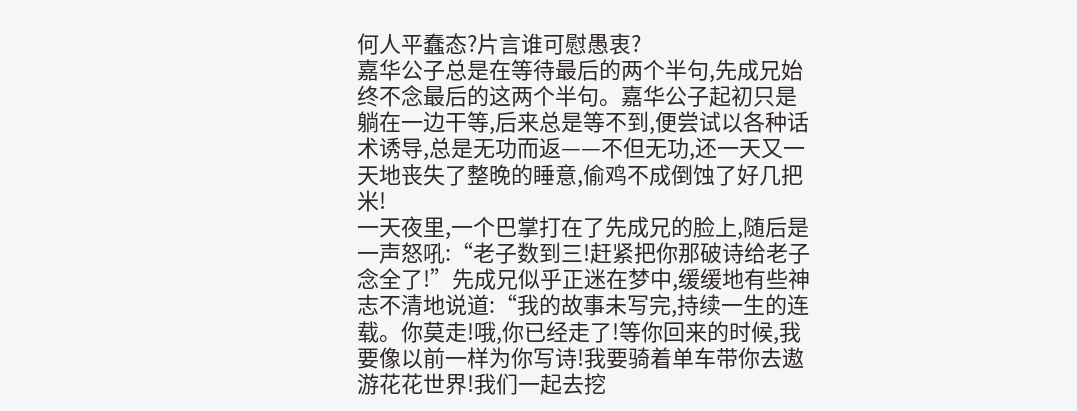何人平蠢态?片言谁可慰愚衷?
嘉华公子总是在等待最后的两个半句,先成兄始终不念最后的这两个半句。嘉华公子起初只是躺在一边干等,后来总是等不到,便尝试以各种话术诱导,总是无功而返——不但无功,还一天又一天地丧失了整晚的睡意,偷鸡不成倒蚀了好几把米!
一天夜里,一个巴掌打在了先成兄的脸上,随后是一声怒吼:“老子数到三!赶紧把你那破诗给老子念全了!”先成兄似乎正迷在梦中,缓缓地有些神志不清地说道:“我的故事未写完,持续一生的连载。你莫走!哦,你已经走了!等你回来的时候,我要像以前一样为你写诗!我要骑着单车带你去遨游花花世界!我们一起去挖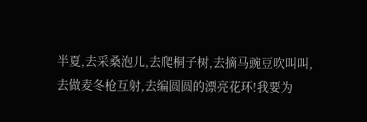半夏,去采桑泡儿,去爬桐子树,去摘马豌豆吹叫叫,去做麦冬枪互射,去编圆圆的漂亮花环!我要为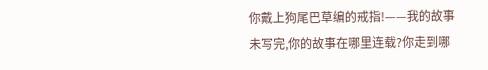你戴上狗尾巴草编的戒指!——我的故事未写完,你的故事在哪里连载?你走到哪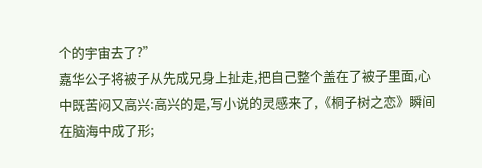个的宇宙去了?”
嘉华公子将被子从先成兄身上扯走,把自己整个盖在了被子里面,心中既苦闷又高兴:高兴的是,写小说的灵感来了,《桐子树之恋》瞬间在脑海中成了形;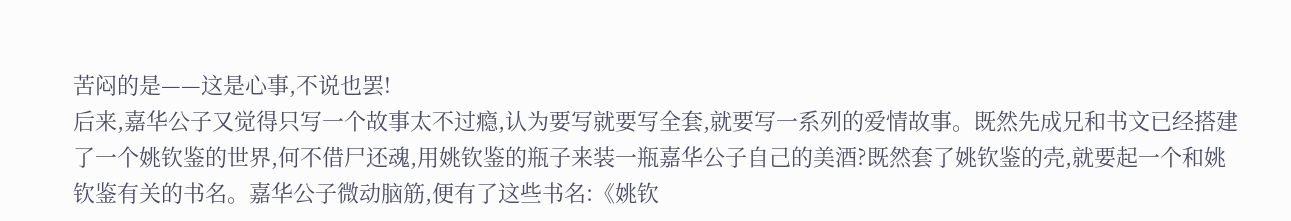苦闷的是——这是心事,不说也罢!
后来,嘉华公子又觉得只写一个故事太不过瘾,认为要写就要写全套,就要写一系列的爱情故事。既然先成兄和书文已经搭建了一个姚钦鉴的世界,何不借尸还魂,用姚钦鉴的瓶子来装一瓶嘉华公子自己的美酒?既然套了姚钦鉴的壳,就要起一个和姚钦鉴有关的书名。嘉华公子微动脑筋,便有了这些书名:《姚钦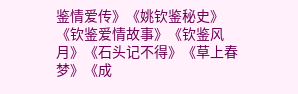鉴情爱传》《姚钦鉴秘史》《钦鉴爱情故事》《钦鉴风月》《石头记不得》《草上春梦》《成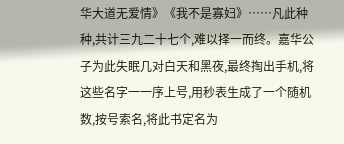华大道无爱情》《我不是寡妇》……凡此种种,共计三九二十七个,难以择一而终。嘉华公子为此失眠几对白天和黑夜,最终掏出手机,将这些名字一一序上号,用秒表生成了一个随机数,按号索名,将此书定名为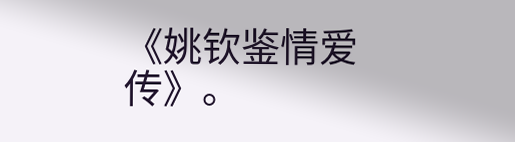《姚钦鉴情爱传》。